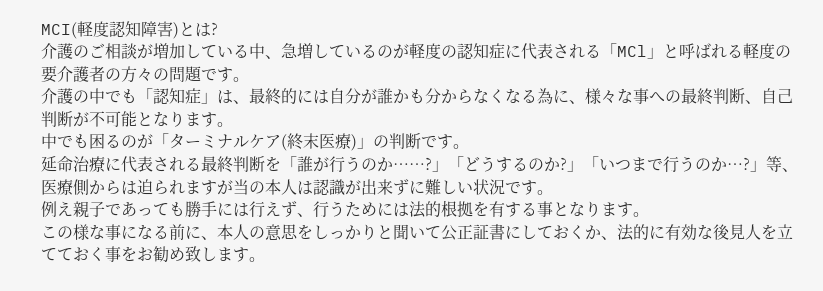MCI(軽度認知障害)とは?
介護のご相談が増加している中、急増しているのが軽度の認知症に代表される「MCl」と呼ばれる軽度の要介護者の方々の問題です。
介護の中でも「認知症」は、最終的には自分が誰かも分からなくなる為に、様々な事への最終判断、自己判断が不可能となります。
中でも困るのが「ターミナルケア(終末医療)」の判断です。
延命治療に代表される最終判断を「誰が行うのか⋯⋯?」「どうするのか?」「いつまで行うのか⋯?」等、
医療側からは迫られますが当の本人は認識が出来ずに難しい状況です。
例え親子であっても勝手には行えず、行うためには法的根拠を有する事となります。
この様な事になる前に、本人の意思をしっかりと聞いて公正証書にしておくか、法的に有効な後見人を立てておく事をお勧め致します。